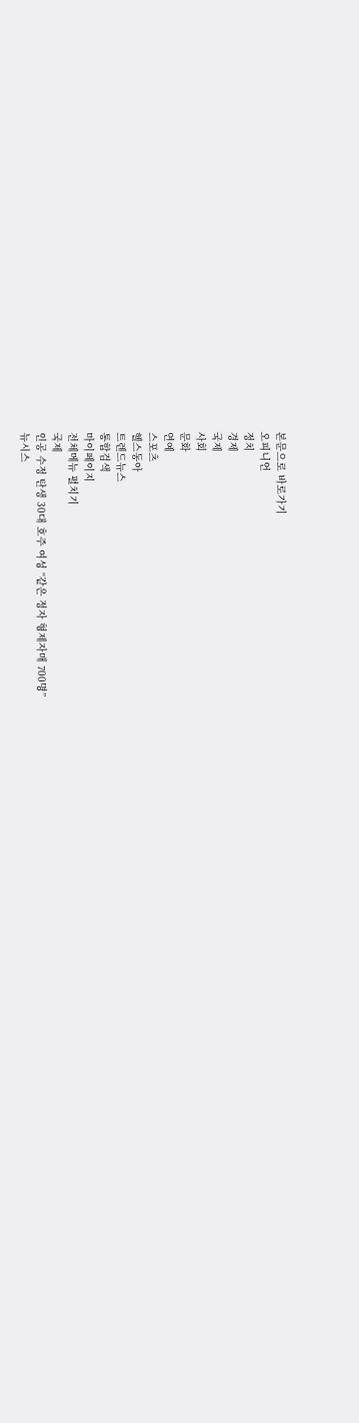본문으로 바로가기
오피니언
정치
경제
국제
사회
문화
연예
스포츠
헬스동아
트렌드뉴스
통합검색
마이페이지
전체메뉴 펼치기
국제
인공 수정 탄생 30대 호주 여성 “같은 정자 형제자매 700명”
뉴시스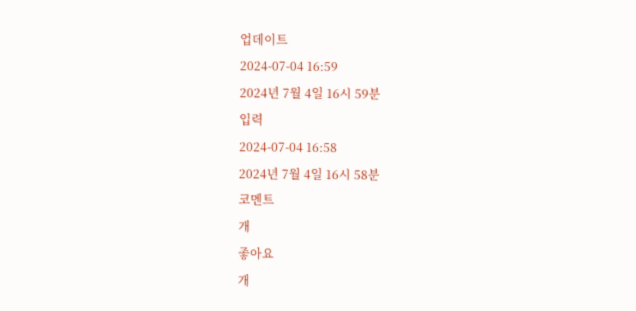업데이트
2024-07-04 16:59
2024년 7월 4일 16시 59분
입력
2024-07-04 16:58
2024년 7월 4일 16시 58분
코멘트
개
좋아요
개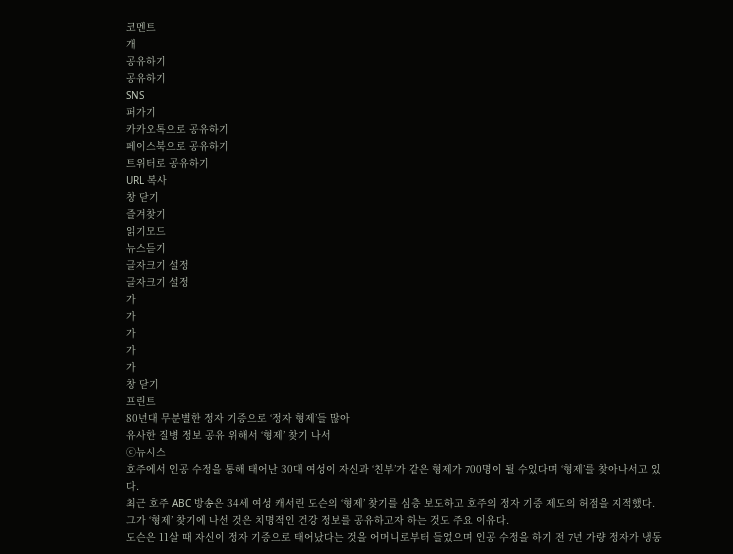코멘트
개
공유하기
공유하기
SNS
퍼가기
카카오톡으로 공유하기
페이스북으로 공유하기
트위터로 공유하기
URL 복사
창 닫기
즐겨찾기
읽기모드
뉴스듣기
글자크기 설정
글자크기 설정
가
가
가
가
가
창 닫기
프린트
80년대 무분별한 정자 기증으로 ‘정자 형제’들 많아
유사한 질병 정보 공유 위해서 ‘형제’ 찾기 나서
ⓒ뉴시스
호주에서 인공 수정을 통해 태어난 30대 여성이 자신과 ‘친부’가 같은 형제가 700명이 될 수있다며 ‘형제’를 찾아나서고 있다.
최근 호주 ABC 방송은 34세 여성 캐서린 도슨의 ‘형제’ 찾기를 심층 보도하고 호주의 정자 기증 제도의 허점을 지적했다.
그가 ‘형제’ 찾기에 나선 것은 치명적인 건강 정보를 공유하고자 하는 것도 주요 이유다.
도슨은 11살 때 자신이 정자 기증으로 태어났다는 것을 어머니로부터 들었으며 인공 수정을 하기 전 7년 가량 정자가 냉동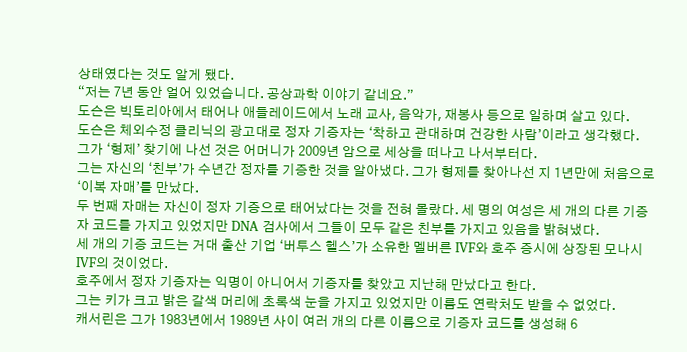상태였다는 것도 알게 됐다.
“저는 7년 동안 얼어 있었습니다. 공상과학 이야기 같네요.”
도슨은 빅토리아에서 태어나 애들레이드에서 노래 교사, 음악가, 재봉사 등으로 일하며 살고 있다.
도슨은 체외수정 클리닉의 광고대로 정자 기증자는 ‘착하고 관대하며 건강한 사람’이라고 생각했다.
그가 ‘형제’ 찾기에 나선 것은 어머니가 2009년 암으로 세상을 떠나고 나서부터다.
그는 자신의 ‘친부’가 수년간 정자를 기증한 것을 알아냈다. 그가 형제를 찾아나선 지 1년만에 처음으로 ‘이복 자매’를 만났다.
두 번째 자매는 자신이 정자 기증으로 태어났다는 것을 전혀 몰랐다. 세 명의 여성은 세 개의 다른 기증자 코드를 가지고 있었지만 DNA 검사에서 그들이 모두 같은 친부를 가지고 있음을 밝혀냈다.
세 개의 기증 코드는 거대 출산 기업 ‘버투스 헬스’가 소유한 멜버른 IVF와 호주 증시에 상장된 모나시 IVF의 것이었다.
호주에서 정자 기증자는 익명이 아니어서 기증자를 찾았고 지난해 만났다고 한다.
그는 키가 크고 밝은 갈색 머리에 초록색 눈을 가지고 있었지만 이름도 연락처도 받을 수 없었다.
캐서린은 그가 1983년에서 1989년 사이 여러 개의 다른 이름으로 기증자 코드를 생성해 6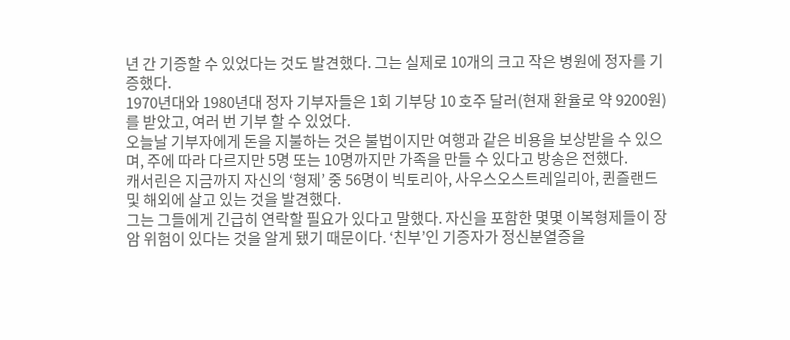년 간 기증할 수 있었다는 것도 발견했다. 그는 실제로 10개의 크고 작은 병원에 정자를 기증했다.
1970년대와 1980년대 정자 기부자들은 1회 기부당 10 호주 달러(현재 환율로 약 9200원)를 받았고, 여러 번 기부 할 수 있었다.
오늘날 기부자에게 돈을 지불하는 것은 불법이지만 여행과 같은 비용을 보상받을 수 있으며, 주에 따라 다르지만 5명 또는 10명까지만 가족을 만들 수 있다고 방송은 전했다.
캐서린은 지금까지 자신의 ‘형제’ 중 56명이 빅토리아, 사우스오스트레일리아, 퀸즐랜드 및 해외에 살고 있는 것을 발견했다.
그는 그들에게 긴급히 연락할 필요가 있다고 말했다. 자신을 포함한 몇몇 이복형제들이 장암 위험이 있다는 것을 알게 됐기 때문이다. ‘친부’인 기증자가 정신분열증을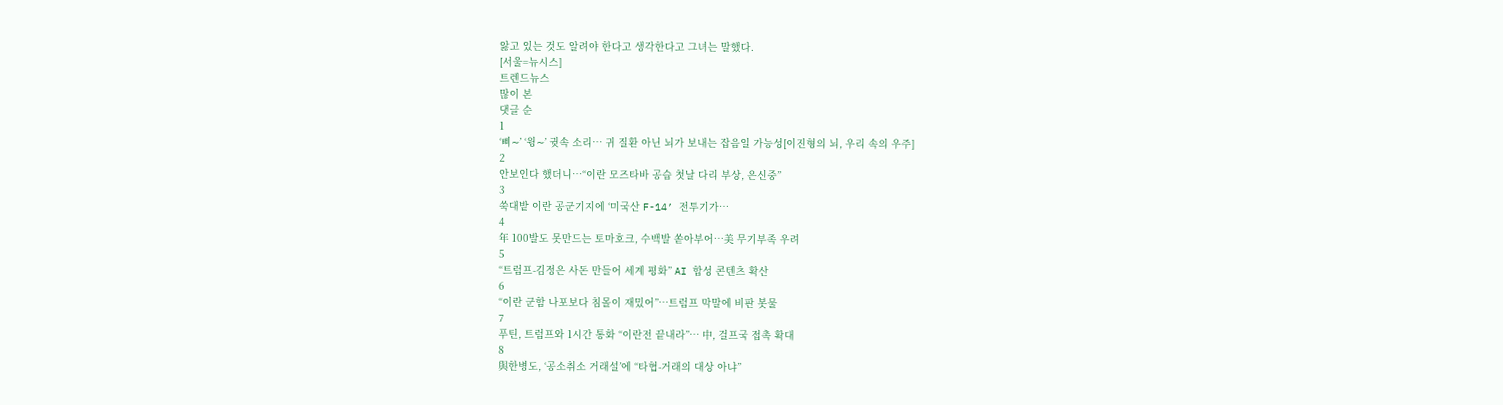앓고 있는 것도 알려야 한다고 생각한다고 그녀는 말했다.
[서울=뉴시스]
트렌드뉴스
많이 본
댓글 순
1
‘삐∼’ ‘윙∼’ 귓속 소리… 귀 질환 아닌 뇌가 보내는 잡음일 가능성[이진형의 뇌, 우리 속의 우주]
2
안보인다 했더니…“이란 모즈타바 공습 첫날 다리 부상, 은신중”
3
쑥대밭 이란 공군기지에 ‘미국산 F-14’ 전투기가…
4
年 100발도 못만드는 토마호크, 수백발 쏟아부어…美 무기부족 우려
5
“트럼프-김정은 사돈 만들어 세계 평화” AI 합성 콘텐츠 확산
6
“이란 군함 나포보다 침몰이 재밌어”…트럼프 막말에 비판 봇물
7
푸틴, 트럼프와 1시간 통화 “이란전 끝내라”… 中, 걸프국 접촉 확대
8
與한병도, ‘공소취소 거래설’에 “타협-거래의 대상 아냐”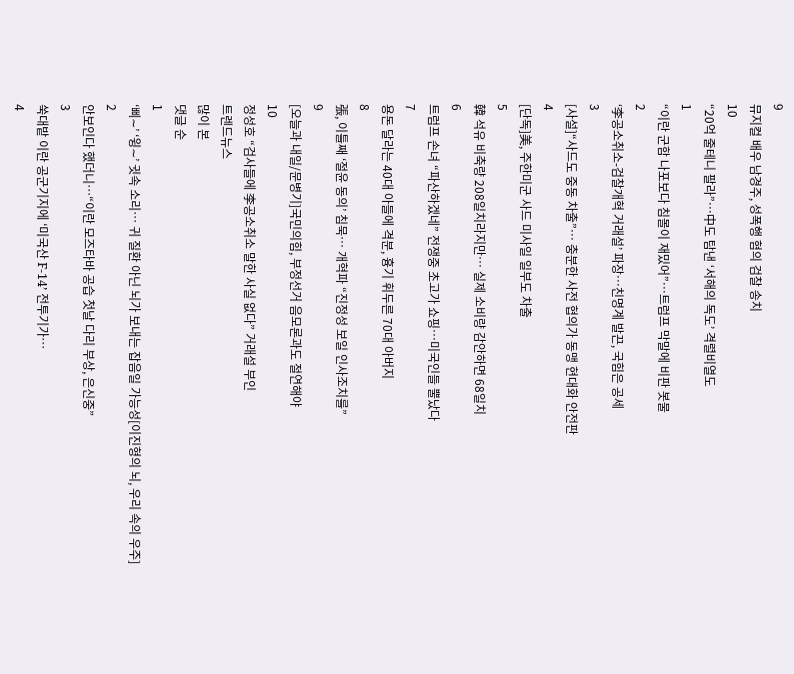9
뮤지컬 배우 남경주, 성폭행 혐의 검찰 송치
10
“20억 줄테니 팔라”…中도 탐낸 ‘서해의 독도’ 격렬비열도
1
“이란 군함 나포보다 침몰이 재밌어”…트럼프 막말에 비판 봇물
2
‘李공소취소-검찰개혁 거래설’ 파장…친명계 발끈, 국힘은 공세
3
[사설]“사드도 중동 차출”… 충분한 사전 협의가 동맹 현대화 안전판
4
[단독]美, 주한미군 사드 미사일 일부도 차출
5
韓 석유 비축량 208일치라지만… 실제 소비량 감안하면 68일치
6
트럼프 손녀 “파산하겠네” 전쟁중 초고가 쇼핑…미국인들 뿔났다
7
용돈 달라는 40대 아들에 격분, 흉기 휘두른 70대 아버지
8
張, 이틀째 ‘절윤 동의’ 침묵… 개혁파 “진정성 보일 인사조치를”
9
[오늘과 내일/문병기]국민의힘, 부정선거 음모론과도 절연해야
10
정성호 “검사들에 李공소취소 말한 사실 없다” 거래설 부인
트렌드뉴스
많이 본
댓글 순
1
‘삐∼’ ‘윙∼’ 귓속 소리… 귀 질환 아닌 뇌가 보내는 잡음일 가능성[이진형의 뇌, 우리 속의 우주]
2
안보인다 했더니…“이란 모즈타바 공습 첫날 다리 부상, 은신중”
3
쑥대밭 이란 공군기지에 ‘미국산 F-14’ 전투기가…
4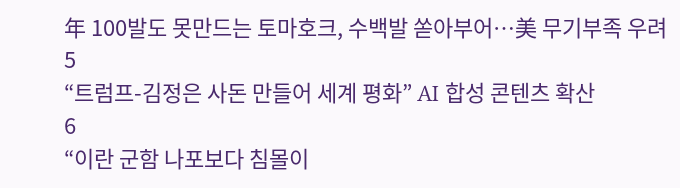年 100발도 못만드는 토마호크, 수백발 쏟아부어…美 무기부족 우려
5
“트럼프-김정은 사돈 만들어 세계 평화” AI 합성 콘텐츠 확산
6
“이란 군함 나포보다 침몰이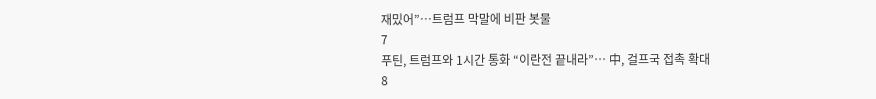재밌어”…트럼프 막말에 비판 봇물
7
푸틴, 트럼프와 1시간 통화 “이란전 끝내라”… 中, 걸프국 접촉 확대
8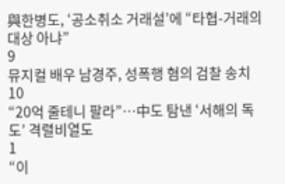與한병도, ‘공소취소 거래설’에 “타협-거래의 대상 아냐”
9
뮤지컬 배우 남경주, 성폭행 혐의 검찰 송치
10
“20억 줄테니 팔라”…中도 탐낸 ‘서해의 독도’ 격렬비열도
1
“이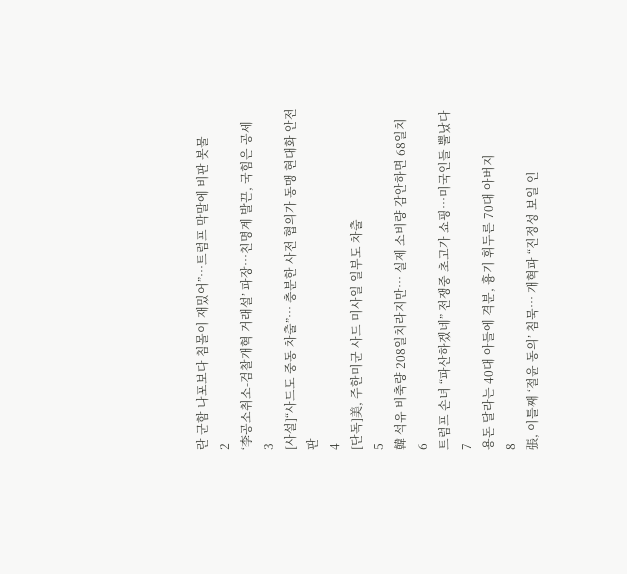란 군함 나포보다 침몰이 재밌어”…트럼프 막말에 비판 봇물
2
‘李공소취소-검찰개혁 거래설’ 파장…친명계 발끈, 국힘은 공세
3
[사설]“사드도 중동 차출”… 충분한 사전 협의가 동맹 현대화 안전판
4
[단독]美, 주한미군 사드 미사일 일부도 차출
5
韓 석유 비축량 208일치라지만… 실제 소비량 감안하면 68일치
6
트럼프 손녀 “파산하겠네” 전쟁중 초고가 쇼핑…미국인들 뿔났다
7
용돈 달라는 40대 아들에 격분, 흉기 휘두른 70대 아버지
8
張, 이틀째 ‘절윤 동의’ 침묵… 개혁파 “진정성 보일 인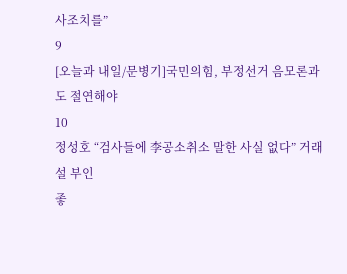사조치를”
9
[오늘과 내일/문병기]국민의힘, 부정선거 음모론과도 절연해야
10
정성호 “검사들에 李공소취소 말한 사실 없다” 거래설 부인
좋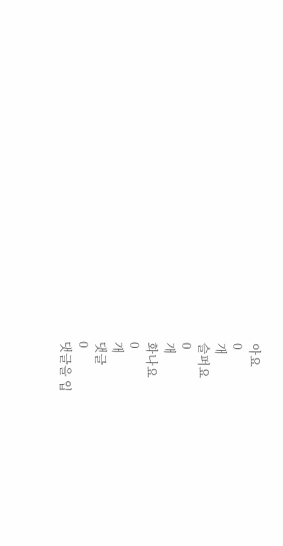아요
0
개
슬퍼요
0
개
화나요
0
개
댓글
0
댓글을 입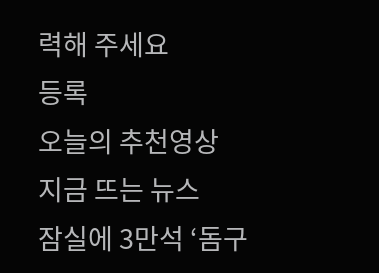력해 주세요
등록
오늘의 추천영상
지금 뜨는 뉴스
잠실에 3만석 ‘돔구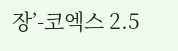장’-코엑스 2.5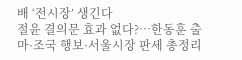배 ‘전시장’ 생긴다
절윤 결의문 효과 없다?…한동훈 출마·조국 행보·서울시장 판세 총정리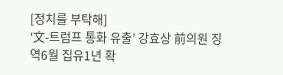[정치를 부탁해]
‘文-트럼프 통화 유출’ 강효상 前의원 징역6월 집유1년 확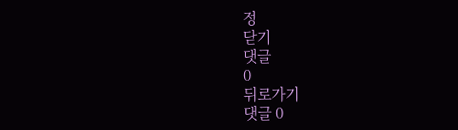정
닫기
댓글
0
뒤로가기
댓글 0